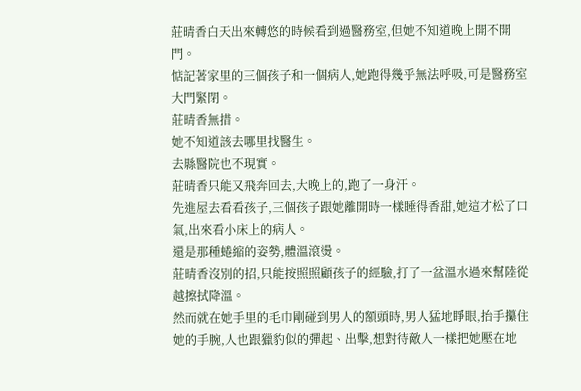莊晴香白天出來轉悠的時候看到過醫務室,但她不知道晚上開不開門。
惦記著家里的三個孩子和一個病人,她跑得幾乎無法呼吸,可是醫務室大門緊閉。
莊晴香無措。
她不知道該去哪里找醫生。
去縣醫院也不現實。
莊晴香只能又飛奔回去,大晚上的,跑了一身汗。
先進屋去看看孩子,三個孩子跟她離開時一樣睡得香甜,她這才松了口氣,出來看小床上的病人。
還是那種蜷縮的姿勢,體溫滾燙。
莊晴香沒別的招,只能按照照顧孩子的經驗,打了一盆溫水過來幫陸從越擦拭降溫。
然而就在她手里的毛巾剛碰到男人的額頭時,男人猛地睜眼,抬手攥住她的手腕,人也跟獵豹似的彈起、出擊,想對待敵人一樣把她壓在地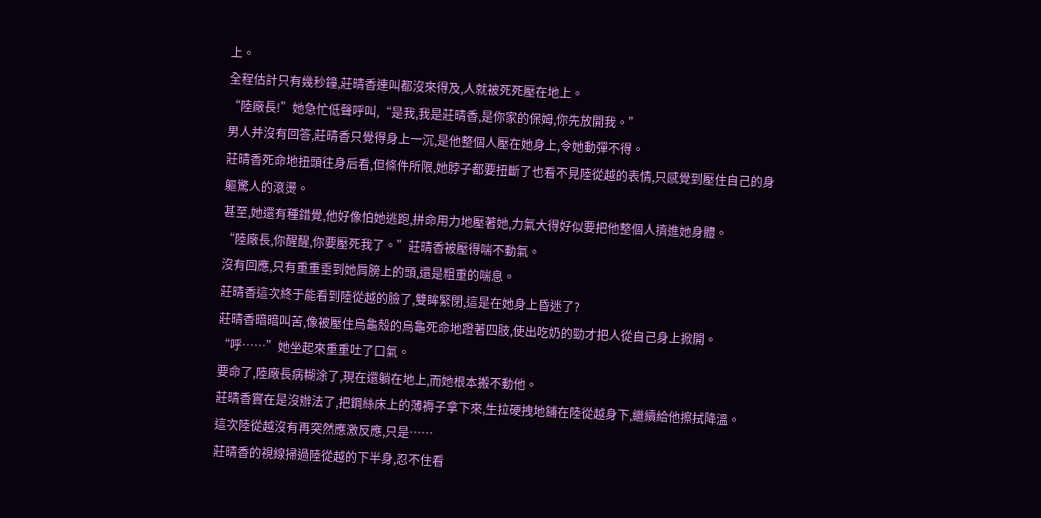上。
全程估計只有幾秒鐘,莊晴香連叫都沒來得及,人就被死死壓在地上。
“陸廠長!”她急忙低聲呼叫,“是我,我是莊晴香,是你家的保姆,你先放開我。”
男人并沒有回答,莊晴香只覺得身上一沉,是他整個人壓在她身上,令她動彈不得。
莊晴香死命地扭頭往身后看,但條件所限,她脖子都要扭斷了也看不見陸從越的表情,只感覺到壓住自己的身軀驚人的滾燙。
甚至,她還有種錯覺,他好像怕她逃跑,拼命用力地壓著她,力氣大得好似要把他整個人擠進她身體。
“陸廠長,你醒醒,你要壓死我了。”莊晴香被壓得喘不動氣。
沒有回應,只有重重垂到她肩膀上的頭,還是粗重的喘息。
莊晴香這次終于能看到陸從越的臉了,雙眸緊閉,這是在她身上昏迷了?
莊晴香暗暗叫苦,像被壓住烏龜殼的烏龜死命地蹬著四肢,使出吃奶的勁才把人從自己身上掀開。
“呼……”她坐起來重重吐了口氣。
要命了,陸廠長病糊涂了,現在還躺在地上,而她根本搬不動他。
莊晴香實在是沒辦法了,把鋼絲床上的薄褥子拿下來,生拉硬拽地鋪在陸從越身下,繼續給他擦拭降溫。
這次陸從越沒有再突然應激反應,只是……
莊晴香的視線掃過陸從越的下半身,忍不住看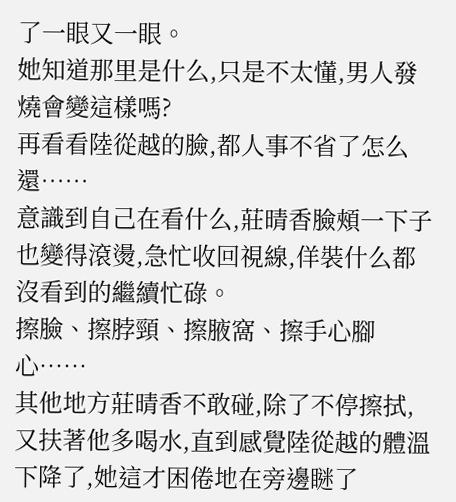了一眼又一眼。
她知道那里是什么,只是不太懂,男人發燒會變這樣嗎?
再看看陸從越的臉,都人事不省了怎么還……
意識到自己在看什么,莊晴香臉頰一下子也變得滾燙,急忙收回視線,佯裝什么都沒看到的繼續忙碌。
擦臉、擦脖頸、擦腋窩、擦手心腳心……
其他地方莊晴香不敢碰,除了不停擦拭,又扶著他多喝水,直到感覺陸從越的體溫下降了,她這才困倦地在旁邊瞇了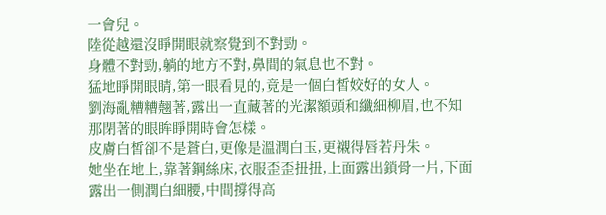一會兒。
陸從越還沒睜開眼就察覺到不對勁。
身體不對勁,躺的地方不對,鼻間的氣息也不對。
猛地睜開眼睛,第一眼看見的,竟是一個白皙姣好的女人。
劉海亂糟糟翹著,露出一直藏著的光潔額頭和纖細柳眉,也不知那閉著的眼眸睜開時會怎樣。
皮膚白皙卻不是蒼白,更像是溫潤白玉,更襯得唇若丹朱。
她坐在地上,靠著鋼絲床,衣服歪歪扭扭,上面露出鎖骨一片,下面露出一側潤白細腰,中間撐得高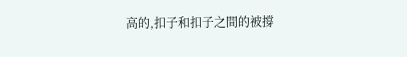高的,扣子和扣子之間的被撐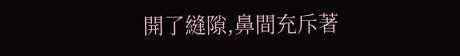開了縫隙,鼻間充斥著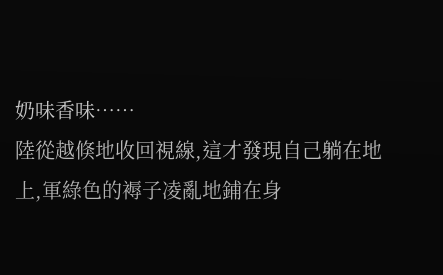奶味香味……
陸從越倏地收回視線,這才發現自己躺在地上,軍綠色的褥子凌亂地鋪在身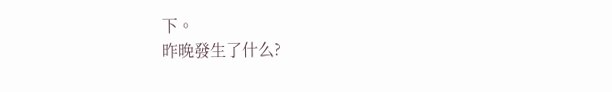下。
昨晚發生了什么?